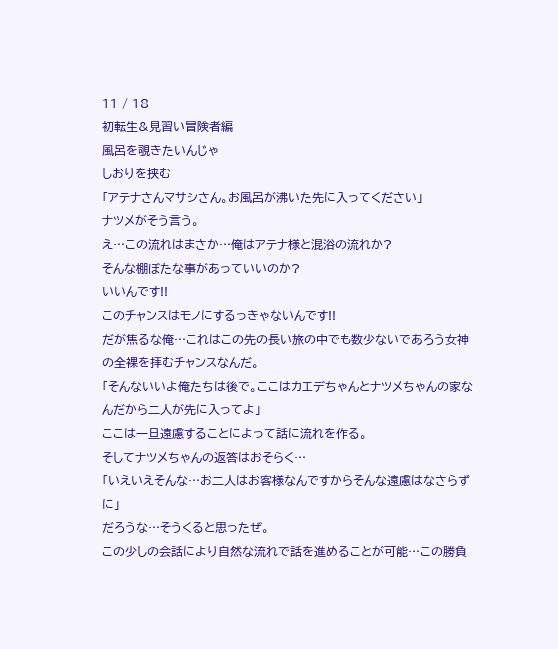11 / 18
初転生&見習い冒険者編
風呂を覗きたいんじゃ
しおりを挟む
「アテナさんマサシさん。お風呂が沸いた先に入ってください」
ナツメがそう言う。
え…この流れはまさか…俺はアテナ様と混浴の流れか?
そんな棚ぼたな事があっていいのか?
いいんです!!
このチャンスはモノにするっきゃないんです!!
だが焦るな俺…これはこの先の長い旅の中でも数少ないであろう女神の全裸を拝むチャンスなんだ。
「そんないいよ俺たちは後で。ここはカエデちゃんとナツメちゃんの家なんだから二人が先に入ってよ」
ここは一旦遠慮することによって話に流れを作る。
そしてナツメちゃんの返答はおそらく…
「いえいえそんな…お二人はお客様なんですからそんな遠慮はなさらずに」
だろうな…そうくると思ったぜ。
この少しの会話により自然な流れで話を進めることが可能…この勝負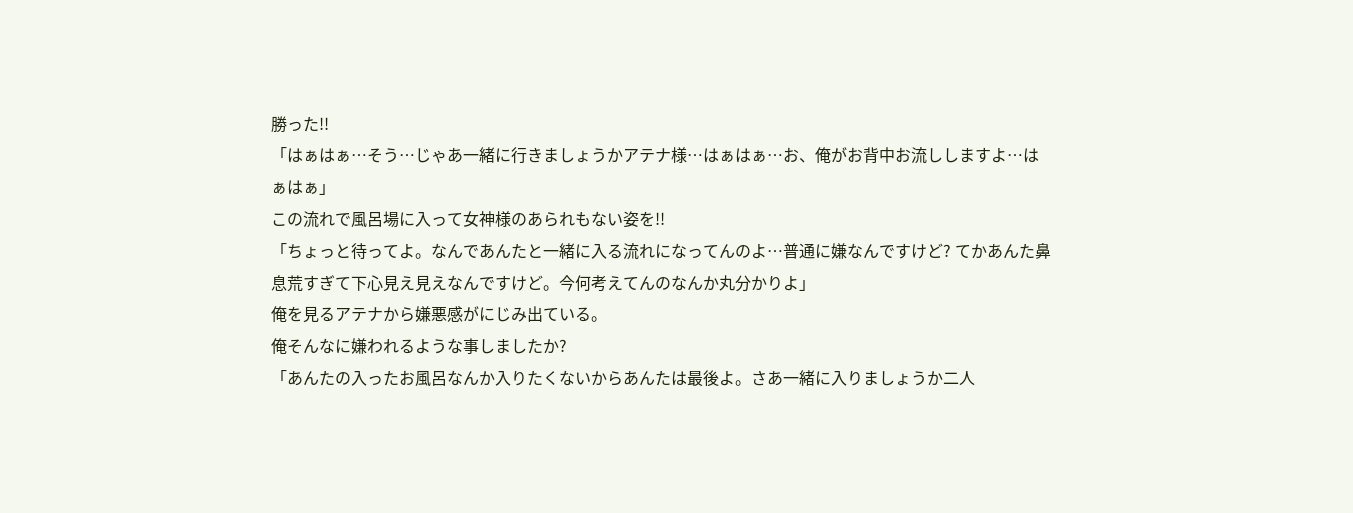勝った!!
「はぁはぁ…そう…じゃあ一緒に行きましょうかアテナ様…はぁはぁ…お、俺がお背中お流ししますよ…はぁはぁ」
この流れで風呂場に入って女神様のあられもない姿を!!
「ちょっと待ってよ。なんであんたと一緒に入る流れになってんのよ…普通に嫌なんですけど? てかあんた鼻息荒すぎて下心見え見えなんですけど。今何考えてんのなんか丸分かりよ」
俺を見るアテナから嫌悪感がにじみ出ている。
俺そんなに嫌われるような事しましたか?
「あんたの入ったお風呂なんか入りたくないからあんたは最後よ。さあ一緒に入りましょうか二人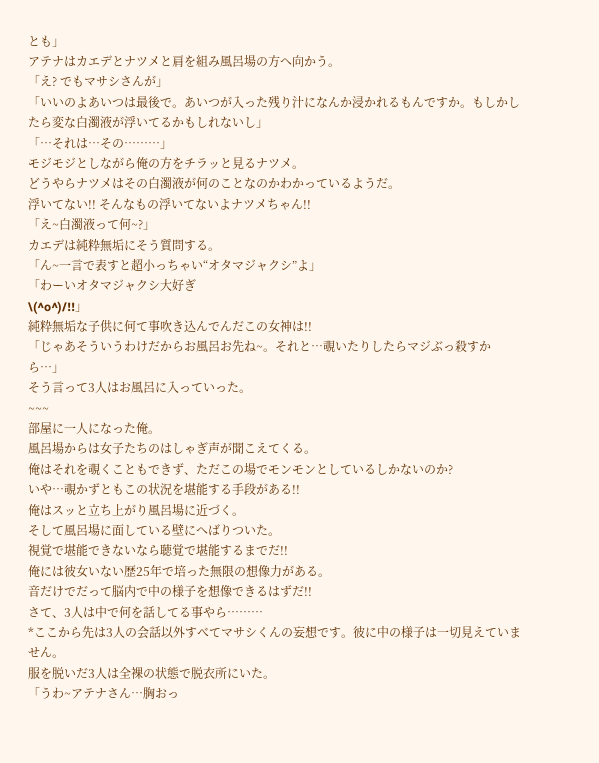とも」
アテナはカエデとナツメと肩を組み風呂場の方へ向かう。
「え? でもマサシさんが」
「いいのよあいつは最後で。あいつが入った残り汁になんか浸かれるもんですか。もしかしたら変な白濁液が浮いてるかもしれないし」
「…それは…その………」
モジモジとしながら俺の方をチラッと見るナツメ。
どうやらナツメはその白濁液が何のことなのかわかっているようだ。
浮いてない!! そんなもの浮いてないよナツメちゃん!!
「え~白濁液って何~?」
カエデは純粋無垢にそう質問する。
「ん~一言で表すと超小っちゃい“オタマジャクシ”よ」
「わーいオタマジャクシ大好ぎ
\(^o^)/!!」
純粋無垢な子供に何て事吹き込んでんだこの女神は!!
「じゃあそういうわけだからお風呂お先ね~。それと…覗いたりしたらマジぶっ殺すから…」
そう言って3人はお風呂に入っていった。
~~~
部屋に一人になった俺。
風呂場からは女子たちのはしゃぎ声が聞こえてくる。
俺はそれを覗くこともできず、ただこの場でモンモンとしているしかないのか?
いや…覗かずともこの状況を堪能する手段がある!!
俺はスッと立ち上がり風呂場に近づく。
そして風呂場に面している壁にへばりついた。
視覚で堪能できないなら聴覚で堪能するまでだ!!
俺には彼女いない歴25年で培った無限の想像力がある。
音だけでだって脳内で中の様子を想像できるはずだ!!
さて、3人は中で何を話してる事やら………
*ここから先は3人の会話以外すべてマサシくんの妄想です。彼に中の様子は一切見えていません。
服を脱いだ3人は全裸の状態で脱衣所にいた。
「うわ~アテナさん…胸おっ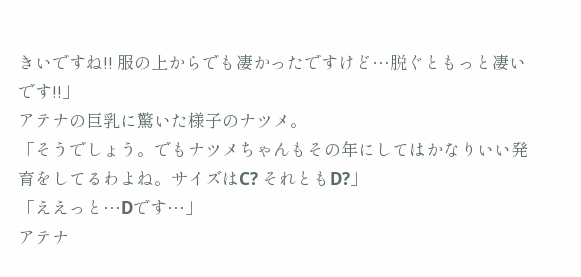きいですね!! 服の上からでも凄かったですけど…脱ぐともっと凄いです!!」
アテナの巨乳に驚いた様子のナツメ。
「そうでしょう。でもナツメちゃんもその年にしてはかなりいい発育をしてるわよね。サイズはC? それともD?」
「ええっと…Dです…」
アテナ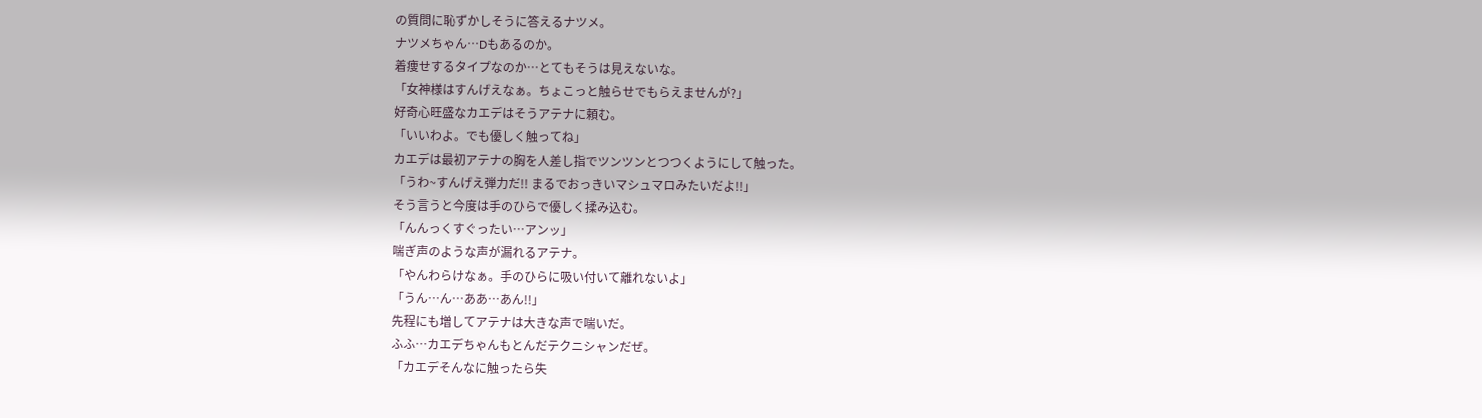の質問に恥ずかしそうに答えるナツメ。
ナツメちゃん…Dもあるのか。
着痩せするタイプなのか…とてもそうは見えないな。
「女神様はすんげえなぁ。ちょこっと触らせでもらえませんが?」
好奇心旺盛なカエデはそうアテナに頼む。
「いいわよ。でも優しく触ってね」
カエデは最初アテナの胸を人差し指でツンツンとつつくようにして触った。
「うわ~すんげえ弾力だ!! まるでおっきいマシュマロみたいだよ!!」
そう言うと今度は手のひらで優しく揉み込む。
「んんっくすぐったい…アンッ」
喘ぎ声のような声が漏れるアテナ。
「やんわらけなぁ。手のひらに吸い付いて離れないよ」
「うん…ん…ああ…あん!!」
先程にも増してアテナは大きな声で喘いだ。
ふふ…カエデちゃんもとんだテクニシャンだぜ。
「カエデそんなに触ったら失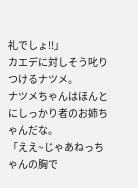礼でしょ!!」
カエデに対しそう叱りつけるナツメ。
ナツメちゃんはほんとにしっかり者のお姉ちゃんだな。
「ええ~じゃあねっちゃんの胸で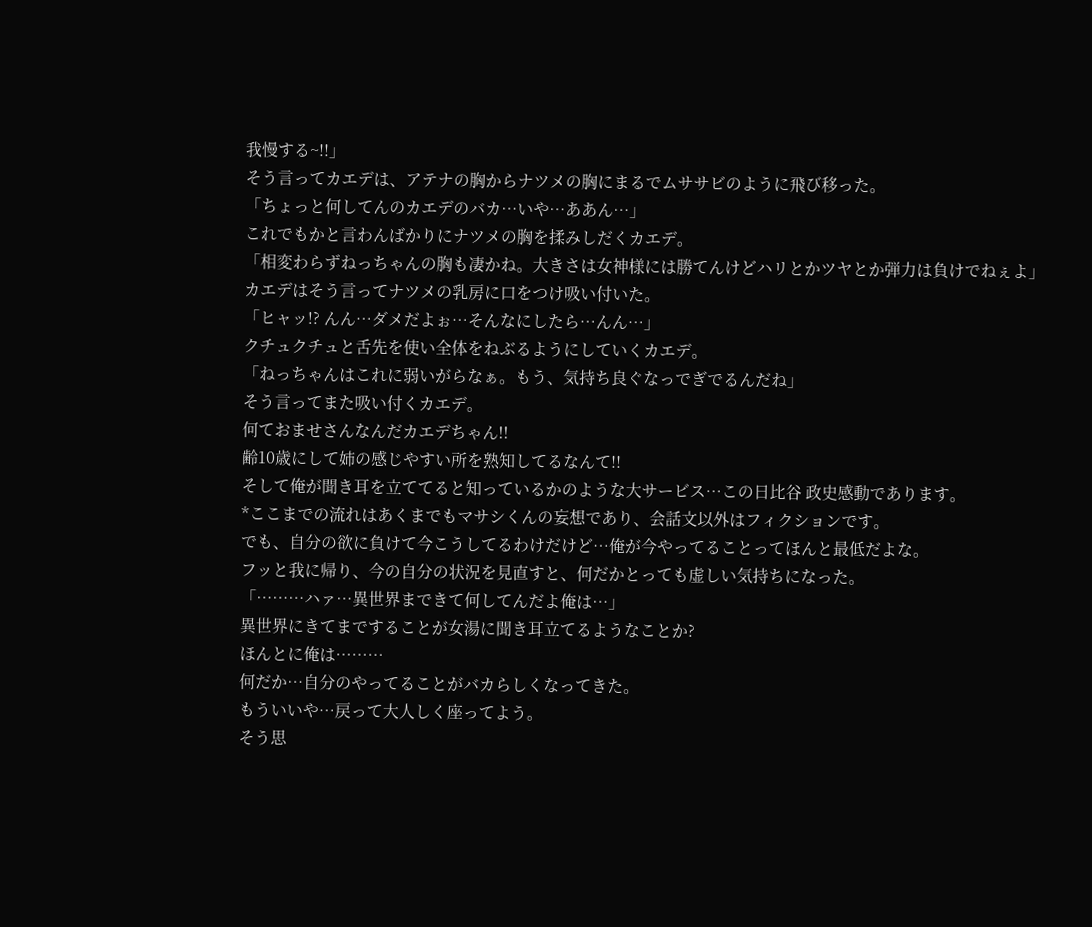我慢する~!!」
そう言ってカエデは、アテナの胸からナツメの胸にまるでムササビのように飛び移った。
「ちょっと何してんのカエデのバカ…いや…ああん…」
これでもかと言わんばかりにナツメの胸を揉みしだくカエデ。
「相変わらずねっちゃんの胸も凄かね。大きさは女神様には勝てんけどハリとかツヤとか弾力は負けでねぇよ」
カエデはそう言ってナツメの乳房に口をつけ吸い付いた。
「ヒャッ!? んん…ダメだよぉ…そんなにしたら…んん…」
クチュクチュと舌先を使い全体をねぶるようにしていくカエデ。
「ねっちゃんはこれに弱いがらなぁ。もう、気持ち良ぐなっでぎでるんだね」
そう言ってまた吸い付くカエデ。
何ておませさんなんだカエデちゃん!!
齢10歳にして姉の感じやすい所を熟知してるなんて!!
そして俺が聞き耳を立ててると知っているかのような大サービス…この日比谷 政史感動であります。
*ここまでの流れはあくまでもマサシくんの妄想であり、会話文以外はフィクションです。
でも、自分の欲に負けて今こうしてるわけだけど…俺が今やってることってほんと最低だよな。
フッと我に帰り、今の自分の状況を見直すと、何だかとっても虚しい気持ちになった。
「………ハァ…異世界まできて何してんだよ俺は…」
異世界にきてまですることが女湯に聞き耳立てるようなことか?
ほんとに俺は………
何だか…自分のやってることがバカらしくなってきた。
もういいや…戻って大人しく座ってよう。
そう思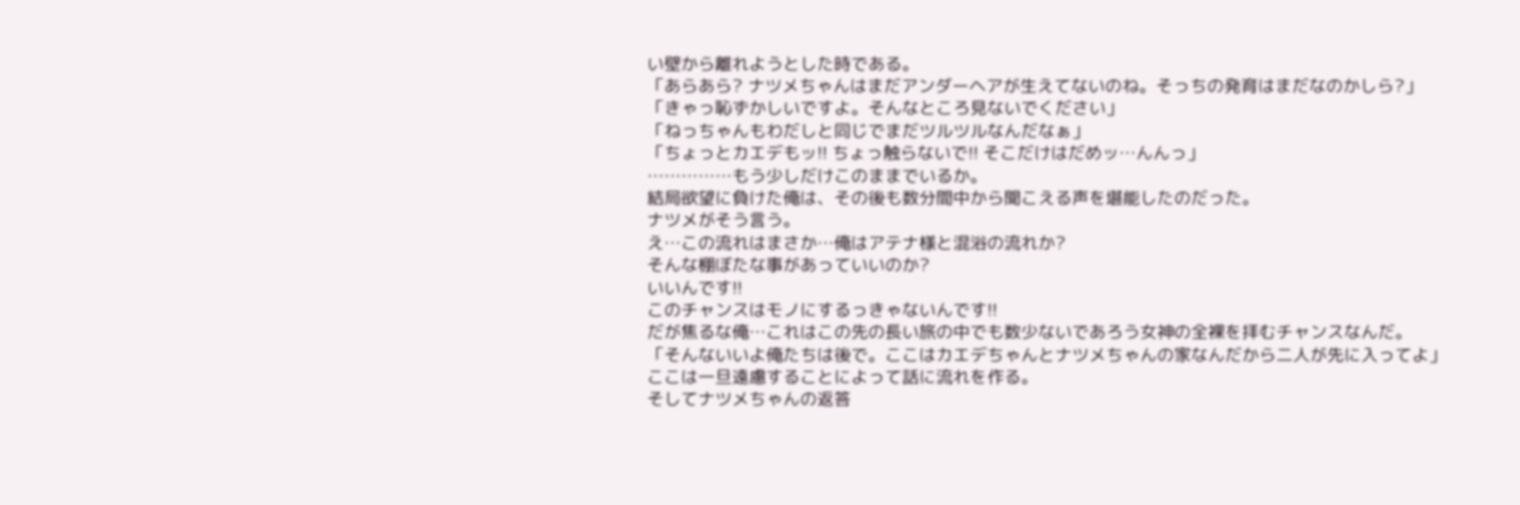い壁から離れようとした時である。
「あらあら? ナツメちゃんはまだアンダーヘアが生えてないのね。そっちの発育はまだなのかしら?」
「きゃっ恥ずかしいですよ。そんなところ見ないでください」
「ねっちゃんもわだしと同じでまだツルツルなんだなぁ」
「ちょっとカエデもッ!! ちょっ触らないで!! そこだけはだめッ…んんっ」
……………もう少しだけこのままでいるか。
結局欲望に負けた俺は、その後も数分間中から聞こえる声を堪能したのだった。
ナツメがそう言う。
え…この流れはまさか…俺はアテナ様と混浴の流れか?
そんな棚ぼたな事があっていいのか?
いいんです!!
このチャンスはモノにするっきゃないんです!!
だが焦るな俺…これはこの先の長い旅の中でも数少ないであろう女神の全裸を拝むチャンスなんだ。
「そんないいよ俺たちは後で。ここはカエデちゃんとナツメちゃんの家なんだから二人が先に入ってよ」
ここは一旦遠慮することによって話に流れを作る。
そしてナツメちゃんの返答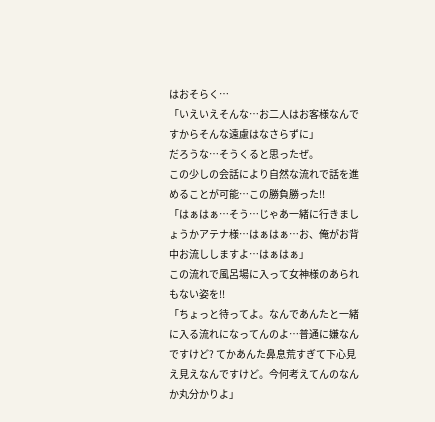はおそらく…
「いえいえそんな…お二人はお客様なんですからそんな遠慮はなさらずに」
だろうな…そうくると思ったぜ。
この少しの会話により自然な流れで話を進めることが可能…この勝負勝った!!
「はぁはぁ…そう…じゃあ一緒に行きましょうかアテナ様…はぁはぁ…お、俺がお背中お流ししますよ…はぁはぁ」
この流れで風呂場に入って女神様のあられもない姿を!!
「ちょっと待ってよ。なんであんたと一緒に入る流れになってんのよ…普通に嫌なんですけど? てかあんた鼻息荒すぎて下心見え見えなんですけど。今何考えてんのなんか丸分かりよ」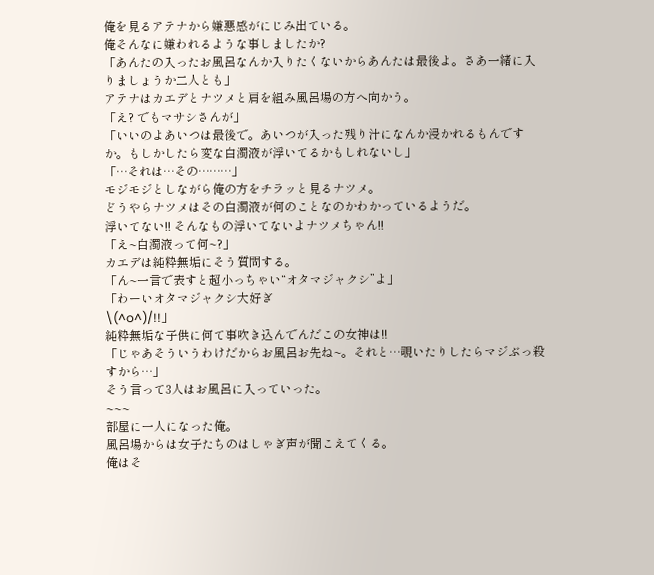俺を見るアテナから嫌悪感がにじみ出ている。
俺そんなに嫌われるような事しましたか?
「あんたの入ったお風呂なんか入りたくないからあんたは最後よ。さあ一緒に入りましょうか二人とも」
アテナはカエデとナツメと肩を組み風呂場の方へ向かう。
「え? でもマサシさんが」
「いいのよあいつは最後で。あいつが入った残り汁になんか浸かれるもんですか。もしかしたら変な白濁液が浮いてるかもしれないし」
「…それは…その………」
モジモジとしながら俺の方をチラッと見るナツメ。
どうやらナツメはその白濁液が何のことなのかわかっているようだ。
浮いてない!! そんなもの浮いてないよナツメちゃん!!
「え~白濁液って何~?」
カエデは純粋無垢にそう質問する。
「ん~一言で表すと超小っちゃい“オタマジャクシ”よ」
「わーいオタマジャクシ大好ぎ
\(^o^)/!!」
純粋無垢な子供に何て事吹き込んでんだこの女神は!!
「じゃあそういうわけだからお風呂お先ね~。それと…覗いたりしたらマジぶっ殺すから…」
そう言って3人はお風呂に入っていった。
~~~
部屋に一人になった俺。
風呂場からは女子たちのはしゃぎ声が聞こえてくる。
俺はそ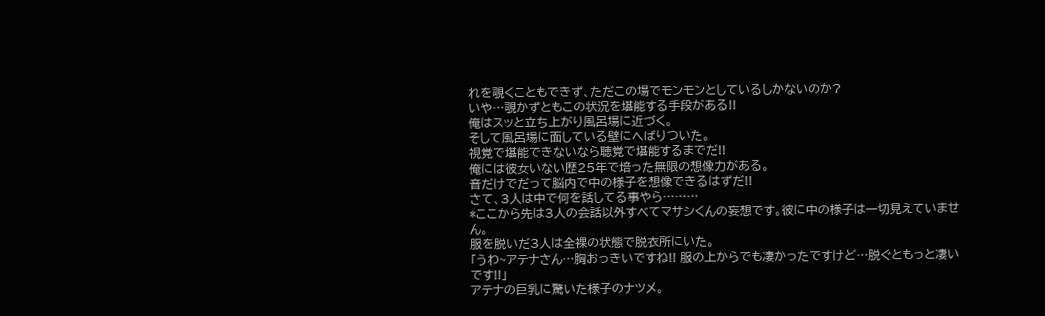れを覗くこともできず、ただこの場でモンモンとしているしかないのか?
いや…覗かずともこの状況を堪能する手段がある!!
俺はスッと立ち上がり風呂場に近づく。
そして風呂場に面している壁にへばりついた。
視覚で堪能できないなら聴覚で堪能するまでだ!!
俺には彼女いない歴25年で培った無限の想像力がある。
音だけでだって脳内で中の様子を想像できるはずだ!!
さて、3人は中で何を話してる事やら………
*ここから先は3人の会話以外すべてマサシくんの妄想です。彼に中の様子は一切見えていません。
服を脱いだ3人は全裸の状態で脱衣所にいた。
「うわ~アテナさん…胸おっきいですね!! 服の上からでも凄かったですけど…脱ぐともっと凄いです!!」
アテナの巨乳に驚いた様子のナツメ。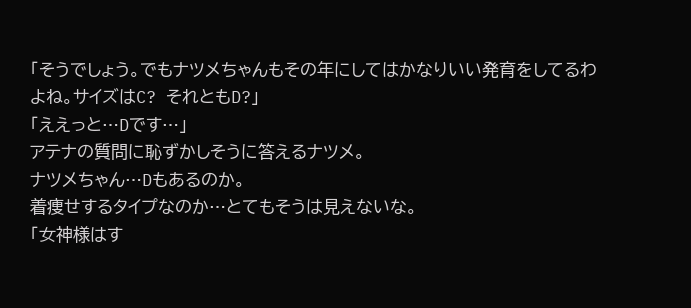「そうでしょう。でもナツメちゃんもその年にしてはかなりいい発育をしてるわよね。サイズはC? それともD?」
「ええっと…Dです…」
アテナの質問に恥ずかしそうに答えるナツメ。
ナツメちゃん…Dもあるのか。
着痩せするタイプなのか…とてもそうは見えないな。
「女神様はす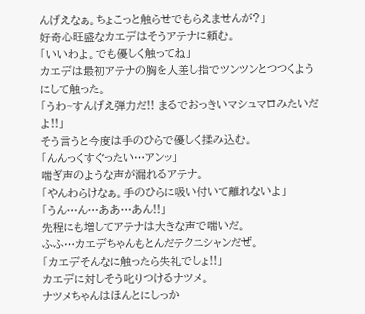んげえなぁ。ちょこっと触らせでもらえませんが?」
好奇心旺盛なカエデはそうアテナに頼む。
「いいわよ。でも優しく触ってね」
カエデは最初アテナの胸を人差し指でツンツンとつつくようにして触った。
「うわ~すんげえ弾力だ!! まるでおっきいマシュマロみたいだよ!!」
そう言うと今度は手のひらで優しく揉み込む。
「んんっくすぐったい…アンッ」
喘ぎ声のような声が漏れるアテナ。
「やんわらけなぁ。手のひらに吸い付いて離れないよ」
「うん…ん…ああ…あん!!」
先程にも増してアテナは大きな声で喘いだ。
ふふ…カエデちゃんもとんだテクニシャンだぜ。
「カエデそんなに触ったら失礼でしょ!!」
カエデに対しそう叱りつけるナツメ。
ナツメちゃんはほんとにしっか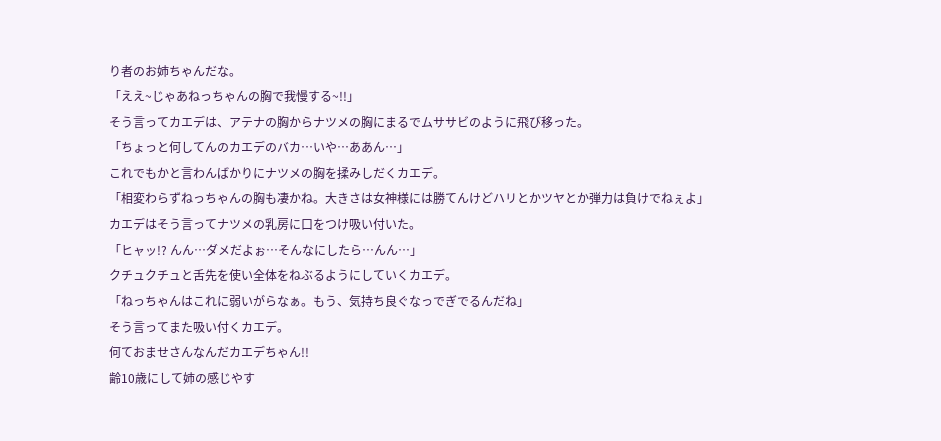り者のお姉ちゃんだな。
「ええ~じゃあねっちゃんの胸で我慢する~!!」
そう言ってカエデは、アテナの胸からナツメの胸にまるでムササビのように飛び移った。
「ちょっと何してんのカエデのバカ…いや…ああん…」
これでもかと言わんばかりにナツメの胸を揉みしだくカエデ。
「相変わらずねっちゃんの胸も凄かね。大きさは女神様には勝てんけどハリとかツヤとか弾力は負けでねぇよ」
カエデはそう言ってナツメの乳房に口をつけ吸い付いた。
「ヒャッ!? んん…ダメだよぉ…そんなにしたら…んん…」
クチュクチュと舌先を使い全体をねぶるようにしていくカエデ。
「ねっちゃんはこれに弱いがらなぁ。もう、気持ち良ぐなっでぎでるんだね」
そう言ってまた吸い付くカエデ。
何ておませさんなんだカエデちゃん!!
齢10歳にして姉の感じやす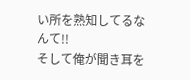い所を熟知してるなんて!!
そして俺が聞き耳を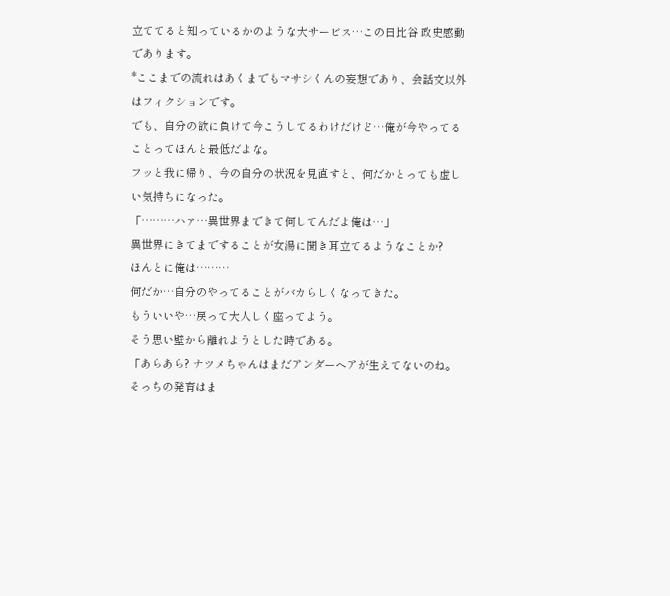立ててると知っているかのような大サービス…この日比谷 政史感動であります。
*ここまでの流れはあくまでもマサシくんの妄想であり、会話文以外はフィクションです。
でも、自分の欲に負けて今こうしてるわけだけど…俺が今やってることってほんと最低だよな。
フッと我に帰り、今の自分の状況を見直すと、何だかとっても虚しい気持ちになった。
「………ハァ…異世界まできて何してんだよ俺は…」
異世界にきてまですることが女湯に聞き耳立てるようなことか?
ほんとに俺は………
何だか…自分のやってることがバカらしくなってきた。
もういいや…戻って大人しく座ってよう。
そう思い壁から離れようとした時である。
「あらあら? ナツメちゃんはまだアンダーヘアが生えてないのね。そっちの発育はま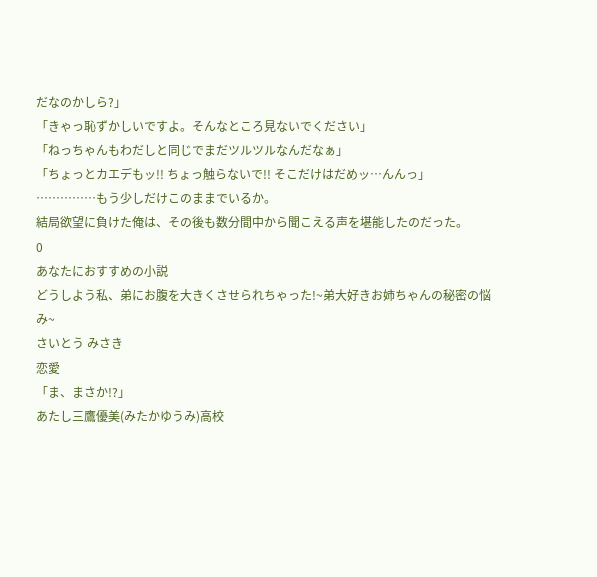だなのかしら?」
「きゃっ恥ずかしいですよ。そんなところ見ないでください」
「ねっちゃんもわだしと同じでまだツルツルなんだなぁ」
「ちょっとカエデもッ!! ちょっ触らないで!! そこだけはだめッ…んんっ」
……………もう少しだけこのままでいるか。
結局欲望に負けた俺は、その後も数分間中から聞こえる声を堪能したのだった。
0
あなたにおすすめの小説
どうしよう私、弟にお腹を大きくさせられちゃった!~弟大好きお姉ちゃんの秘密の悩み~
さいとう みさき
恋愛
「ま、まさか!?」
あたし三鷹優美(みたかゆうみ)高校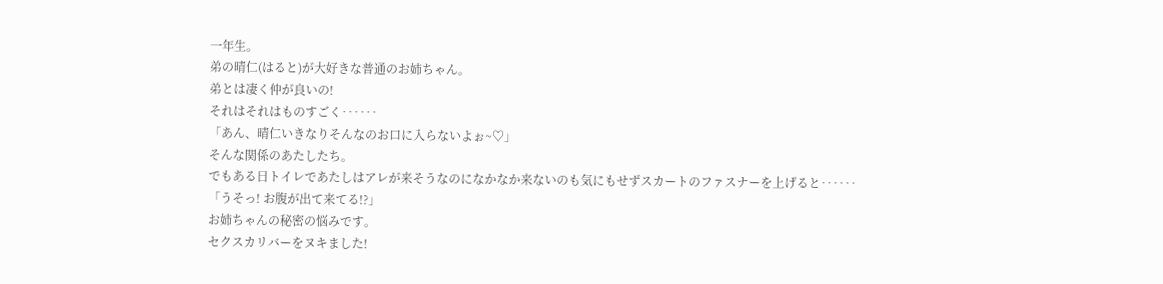一年生。
弟の晴仁(はると)が大好きな普通のお姉ちゃん。
弟とは凄く仲が良いの!
それはそれはものすごく‥‥‥
「あん、晴仁いきなりそんなのお口に入らないよぉ~♡」
そんな関係のあたしたち。
でもある日トイレであたしはアレが来そうなのになかなか来ないのも気にもせずスカートのファスナーを上げると‥‥‥
「うそっ! お腹が出て来てる!?」
お姉ちゃんの秘密の悩みです。
セクスカリバーをヌキました!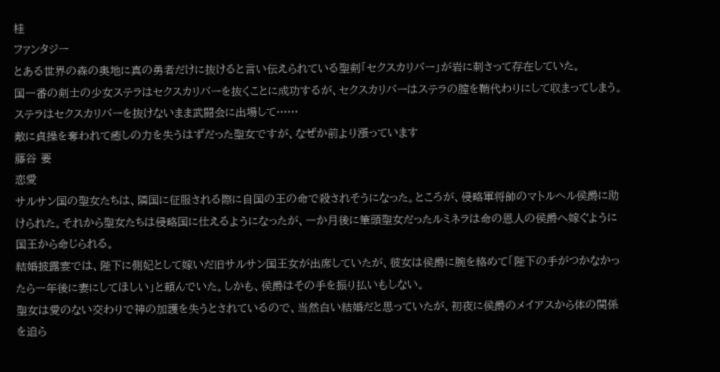桂
ファンタジー
とある世界の森の奥地に真の勇者だけに抜けると言い伝えられている聖剣「セクスカリバー」が岩に刺さって存在していた。
国一番の剣士の少女ステラはセクスカリバーを抜くことに成功するが、セクスカリバーはステラの膣を鞘代わりにして収まってしまう。
ステラはセクスカリバーを抜けないまま武闘会に出場して……
敵に貞操を奪われて癒しの力を失うはずだった聖女ですが、なぜか前より漲っています
藤谷 要
恋愛
サルサン国の聖女たちは、隣国に征服される際に自国の王の命で殺されそうになった。ところが、侵略軍将帥のマトルヘル侯爵に助けられた。それから聖女たちは侵略国に仕えるようになったが、一か月後に筆頭聖女だったルミネラは命の恩人の侯爵へ嫁ぐように国王から命じられる。
結婚披露宴では、陛下に側妃として嫁いだ旧サルサン国王女が出席していたが、彼女は侯爵に腕を絡めて「陛下の手がつかなかったら一年後に妻にしてほしい」と頼んでいた。しかも、侯爵はその手を振り払いもしない。
聖女は愛のない交わりで神の加護を失うとされているので、当然白い結婚だと思っていたが、初夜に侯爵のメイアスから体の関係を迫ら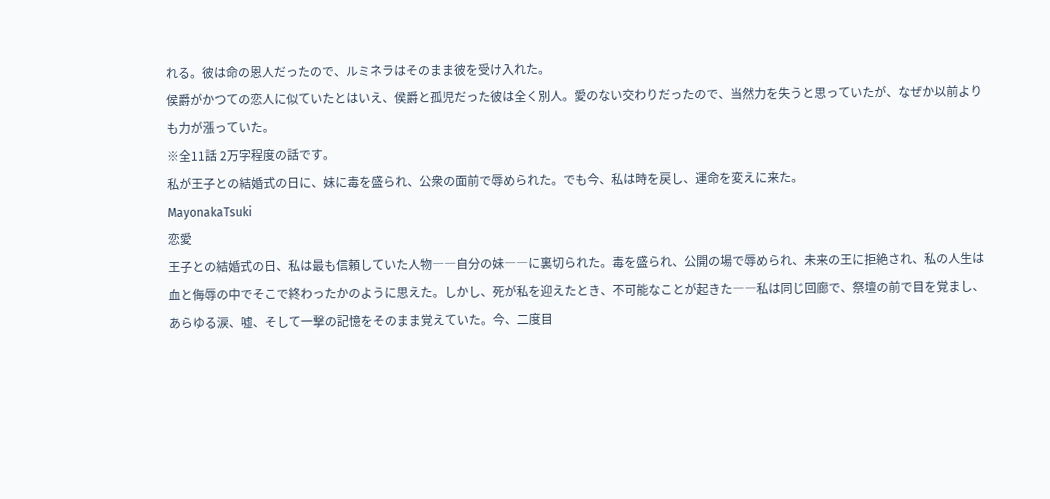れる。彼は命の恩人だったので、ルミネラはそのまま彼を受け入れた。
侯爵がかつての恋人に似ていたとはいえ、侯爵と孤児だった彼は全く別人。愛のない交わりだったので、当然力を失うと思っていたが、なぜか以前よりも力が漲っていた。
※全11話 2万字程度の話です。
私が王子との結婚式の日に、妹に毒を盛られ、公衆の面前で辱められた。でも今、私は時を戻し、運命を変えに来た。
MayonakaTsuki
恋愛
王子との結婚式の日、私は最も信頼していた人物――自分の妹――に裏切られた。毒を盛られ、公開の場で辱められ、未来の王に拒絶され、私の人生は血と侮辱の中でそこで終わったかのように思えた。しかし、死が私を迎えたとき、不可能なことが起きた――私は同じ回廊で、祭壇の前で目を覚まし、あらゆる涙、嘘、そして一撃の記憶をそのまま覚えていた。今、二度目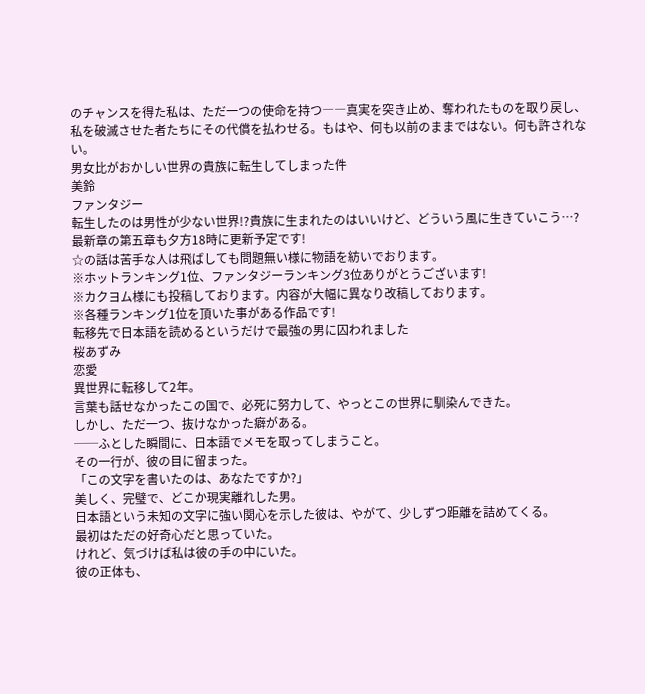のチャンスを得た私は、ただ一つの使命を持つ――真実を突き止め、奪われたものを取り戻し、私を破滅させた者たちにその代償を払わせる。もはや、何も以前のままではない。何も許されない。
男女比がおかしい世界の貴族に転生してしまった件
美鈴
ファンタジー
転生したのは男性が少ない世界!?貴族に生まれたのはいいけど、どういう風に生きていこう…?
最新章の第五章も夕方18時に更新予定です!
☆の話は苦手な人は飛ばしても問題無い様に物語を紡いでおります。
※ホットランキング1位、ファンタジーランキング3位ありがとうございます!
※カクヨム様にも投稿しております。内容が大幅に異なり改稿しております。
※各種ランキング1位を頂いた事がある作品です!
転移先で日本語を読めるというだけで最強の男に囚われました
桜あずみ
恋愛
異世界に転移して2年。
言葉も話せなかったこの国で、必死に努力して、やっとこの世界に馴染んできた。
しかし、ただ一つ、抜けなかった癖がある。
──ふとした瞬間に、日本語でメモを取ってしまうこと。
その一行が、彼の目に留まった。
「この文字を書いたのは、あなたですか?」
美しく、完璧で、どこか現実離れした男。
日本語という未知の文字に強い関心を示した彼は、やがて、少しずつ距離を詰めてくる。
最初はただの好奇心だと思っていた。
けれど、気づけば私は彼の手の中にいた。
彼の正体も、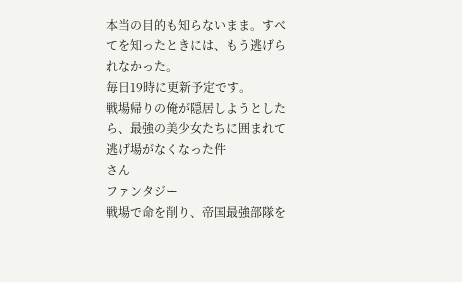本当の目的も知らないまま。すべてを知ったときには、もう逃げられなかった。
毎日19時に更新予定です。
戦場帰りの俺が隠居しようとしたら、最強の美少女たちに囲まれて逃げ場がなくなった件
さん
ファンタジー
戦場で命を削り、帝国最強部隊を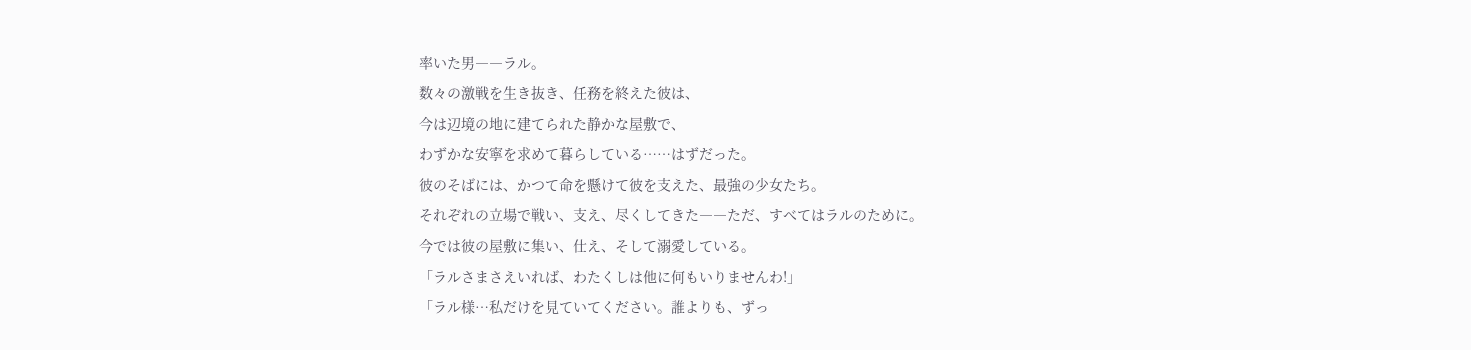率いた男――ラル。
数々の激戦を生き抜き、任務を終えた彼は、
今は辺境の地に建てられた静かな屋敷で、
わずかな安寧を求めて暮らしている……はずだった。
彼のそばには、かつて命を懸けて彼を支えた、最強の少女たち。
それぞれの立場で戦い、支え、尽くしてきた――ただ、すべてはラルのために。
今では彼の屋敷に集い、仕え、そして溺愛している。
「ラルさまさえいれば、わたくしは他に何もいりませんわ!」
「ラル様…私だけを見ていてください。誰よりも、ずっ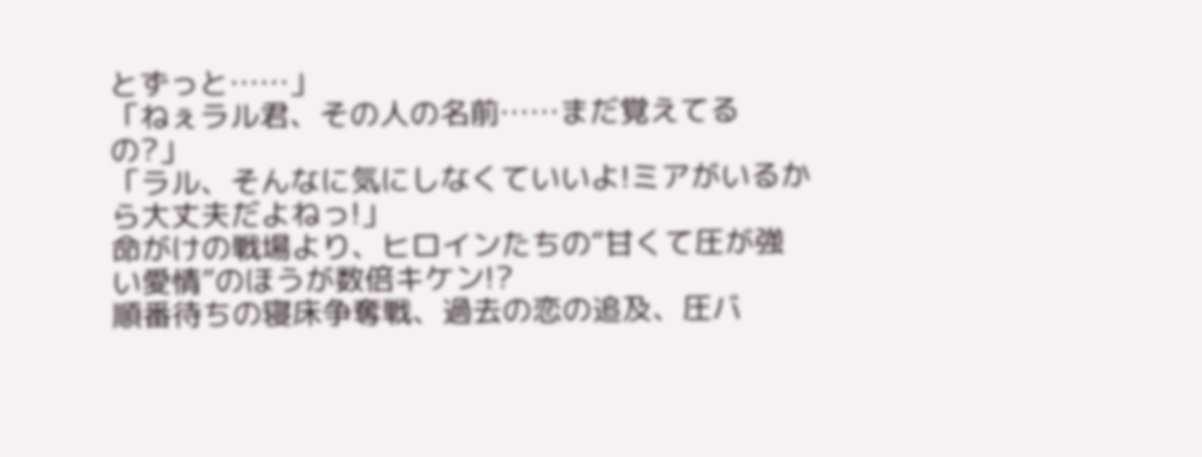とずっと……」
「ねぇラル君、その人の名前……まだ覚えてるの?」
「ラル、そんなに気にしなくていいよ!ミアがいるから大丈夫だよねっ!」
命がけの戦場より、ヒロインたちの“甘くて圧が強い愛情”のほうが数倍キケン!?
順番待ちの寝床争奪戦、過去の恋の追及、圧バ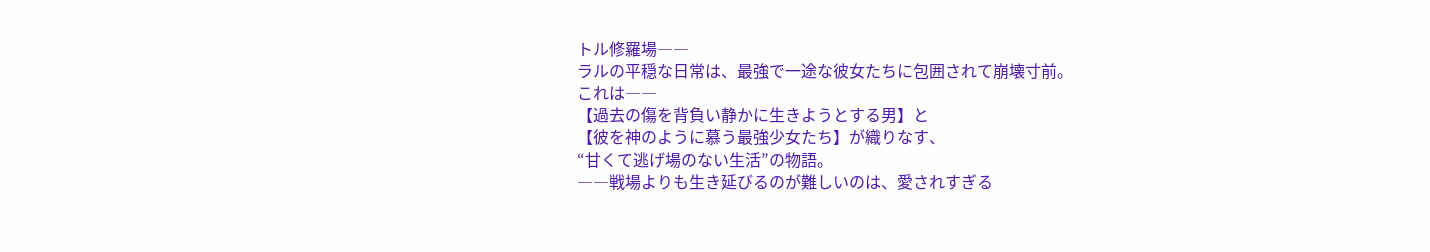トル修羅場――
ラルの平穏な日常は、最強で一途な彼女たちに包囲されて崩壊寸前。
これは――
【過去の傷を背負い静かに生きようとする男】と
【彼を神のように慕う最強少女たち】が織りなす、
“甘くて逃げ場のない生活”の物語。
――戦場よりも生き延びるのが難しいのは、愛されすぎる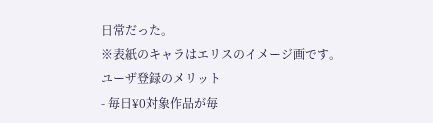日常だった。
※表紙のキャラはエリスのイメージ画です。
ユーザ登録のメリット
- 毎日¥0対象作品が毎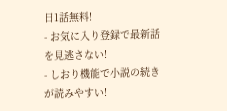日1話無料!
- お気に入り登録で最新話を見逃さない!
- しおり機能で小説の続きが読みやすい!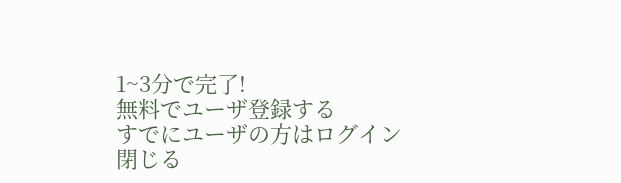1~3分で完了!
無料でユーザ登録する
すでにユーザの方はログイン
閉じる